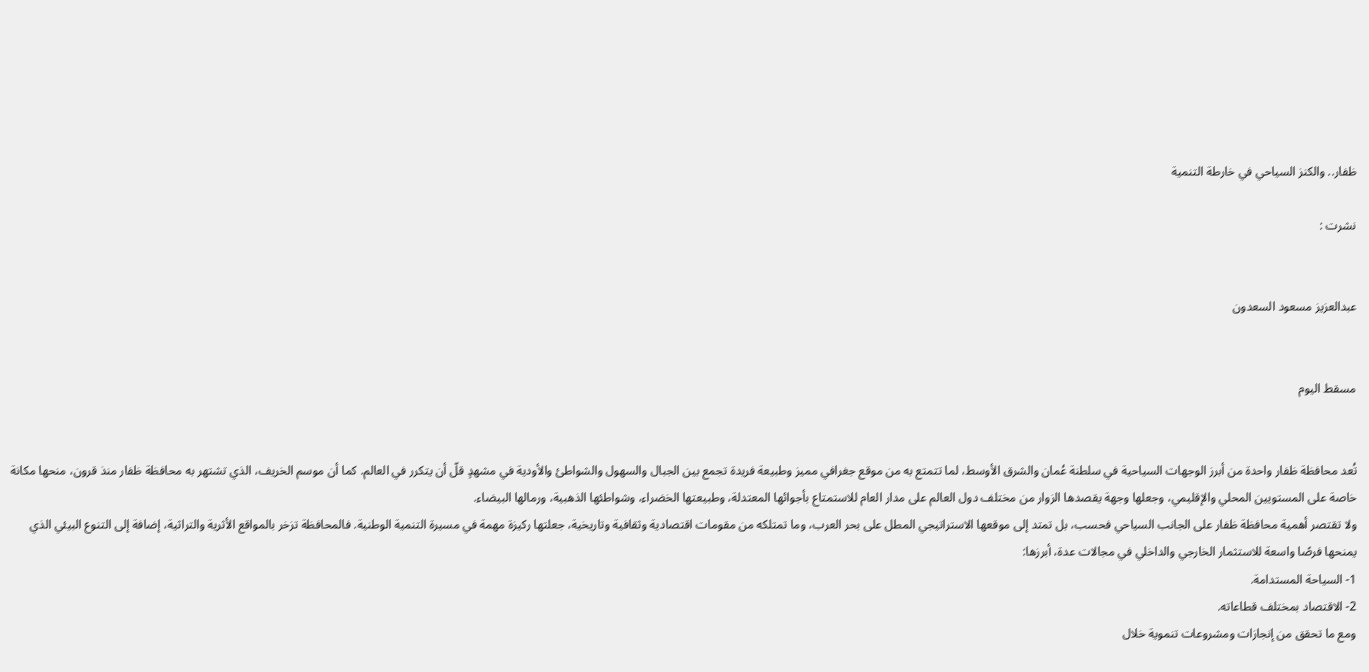ظفار.. والكنز السياحي في خارطة التنمية

نشرت :


عبدالعزيز مسعود السعدون


مسقط اليوم


تُعد محافظة ظفار واحدة من أبرز الوجهات السياحية في سلطنة عُمان والشرق الأوسط، لما تتمتع به من موقع جغرافي مميز وطبيعة فريدة تجمع بين الجبال والسهول والشواطئ والأودية في مشهدٍ قلّ أن يتكرر في العالم. كما أن موسم الخريف، الذي تشتهر به محافظة ظفار منذ قرون، منحها مكانة خاصة على المستويين المحلي والإقليمي، وجعلها وجهة يقصدها الزوار من مختلف دول العالم على مدار العام للاستمتاع بأجوائها المعتدلة، وطبيعتها الخضراء، وشواطئها الذهبية، ورمالها البيضاء.
ولا تقتصر أهمية محافظة ظفار على الجانب السياحي فحسب، بل تمتد إلى موقعها الاستراتيجي المطل على بحر العرب، وما تمتلكه من مقومات اقتصادية وثقافية وتاريخية، جعلتها ركيزة مهمة في مسيرة التنمية الوطنية. فالمحافظة تزخر بالمواقع الأثرية والتراثية، إضافة إلى التنوع البيئي الذي يمنحها فرصًا واسعة للاستثمار الخارجي والداخلي في مجالات عدة، أبرزها:
1- السياحة المستدامة.
2- الاقتصاد بمختلف قطاعاته.
ومع ما تحقق من إنجازات ومشروعات تنموية خلال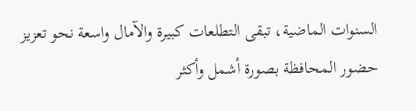السنوات الماضية، تبقى التطلعات كبيرة والآمال واسعة نحو تعزيز حضور المحافظة بصورة أشمل وأكثر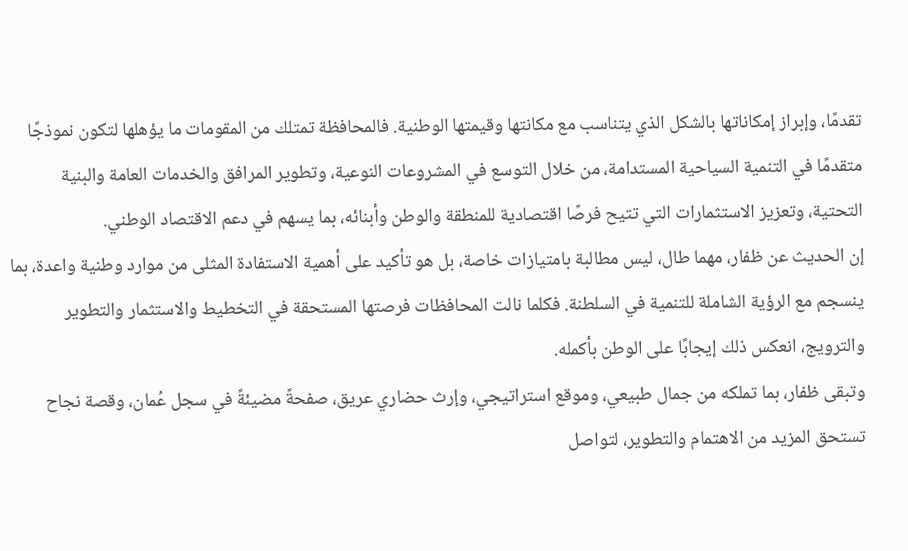تقدمًا، وإبراز إمكاناتها بالشكل الذي يتناسب مع مكانتها وقيمتها الوطنية. فالمحافظة تمتلك من المقومات ما يؤهلها لتكون نموذجًا متقدمًا في التنمية السياحية المستدامة، من خلال التوسع في المشروعات النوعية، وتطوير المرافق والخدمات العامة والبنية التحتية، وتعزيز الاستثمارات التي تتيح فرصًا اقتصادية للمنطقة والوطن وأبنائه، بما يسهم في دعم الاقتصاد الوطني.
إن الحديث عن ظفار، مهما طال، ليس مطالبة بامتيازات خاصة، بل هو تأكيد على أهمية الاستفادة المثلى من موارد وطنية واعدة، بما ينسجم مع الرؤية الشاملة للتنمية في السلطنة. فكلما نالت المحافظات فرصتها المستحقة في التخطيط والاستثمار والتطوير والترويج، انعكس ذلك إيجابًا على الوطن بأكمله.
وتبقى ظفار، بما تملكه من جمال طبيعي، وموقع استراتيجي، وإرث حضاري عريق، صفحةً مضيئةً في سجل عُمان، وقصة نجاح تستحق المزيد من الاهتمام والتطوير، لتواصل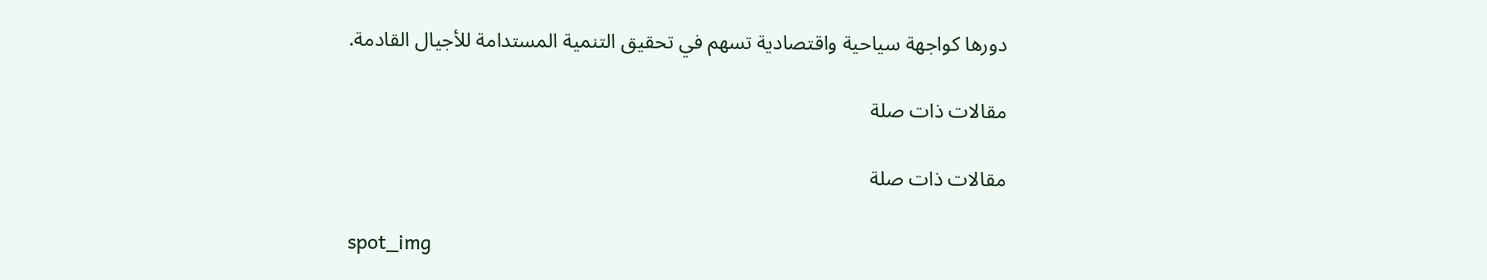دورها كواجهة سياحية واقتصادية تسهم في تحقيق التنمية المستدامة للأجيال القادمة.

مقالات ذات صلة

مقالات ذات صلة

spot_img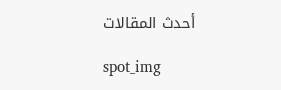أحدث المقالات

spot_img